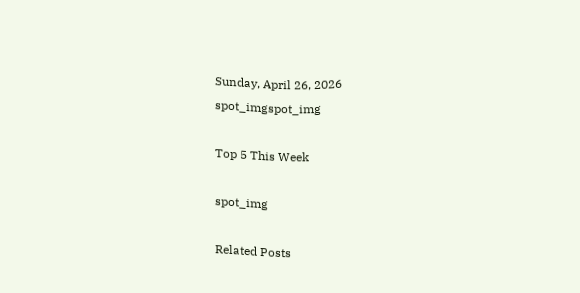Sunday, April 26, 2026
spot_imgspot_img

Top 5 This Week

spot_img

Related Posts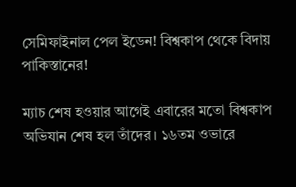সেমিফাইনাল পেল ইডেন! বিশ্বকাপ থেকে বিদায় পাকিস্তানের!

ম্যাচ শেষ হওয়ার আগেই এবারের মতো বিশ্বকাপ অভিযান শেষ হল তাঁদের। ১৬তম ওভারে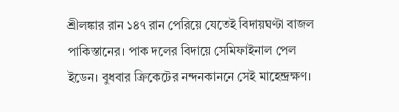শ্রীলঙ্কার রান ১৪৭ রান পেরিয়ে যেতেই বিদায়ঘণ্টা বাজল পাকিস্তানের। পাক দলের বিদায়ে সেমিফাইনাল পেল ইডেন। বুধবার ক্রিকেটের নন্দনকাননে সেই মাহেন্দ্রক্ষণ।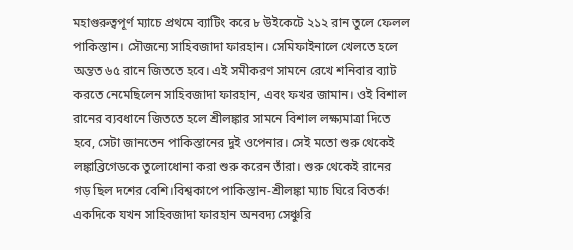মহাগুরুত্বপূর্ণ ম্যাচে প্রথমে ব্যাটিং করে ৮ উইকেটে ২১২ রান তুলে ফেলল পাকিস্তান। সৌজন্যে সাহিবজাদা ফারহান। সেমিফাইনালে খেলতে হলে অন্তত ৬৫ রানে জিততে হবে। এই সমীকরণ সামনে রেখে শনিবার ব্যাট করতে নেমেছিলেন সাহিবজাদা ফারহান, এবং ফখর জামান। ওই বিশাল রানের ব্যবধানে জিততে হলে শ্রীলঙ্কার সামনে বিশাল লক্ষ্যমাত্রা দিতে হবে, সেটা জানতেন পাকিস্তানের দুই ওপেনার। সেই মতো শুরু থেকেই লঙ্কাব্রিগেডকে তুলোধোনা করা শুরু করেন তাঁরা। শুরু থেকেই রানের গড় ছিল দশের বেশি।বিশ্বকাপে পাকিস্তান-শ্রীলঙ্কা ম্যাচ ঘিরে বিতর্ক! একদিকে যখন সাহিবজাদা ফারহান অনবদ্য সেঞ্চুরি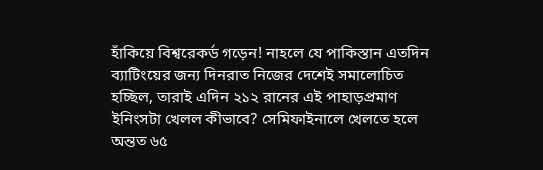হাঁকিয়ে বিশ্বরেকর্ড গড়েন! নাহলে যে পাকিস্তান এতদিন ব্যাটিংয়ের জন্য দিনরাত নিজের দেশেই সমালোচিত হচ্ছিল, তারাই এদিন ২১২ রানের এই পাহাড়প্রমাণ ইনিংসটা খেলল কীভাবে? সেমিফাইনালে খেলতে হলে অন্তত ৬৫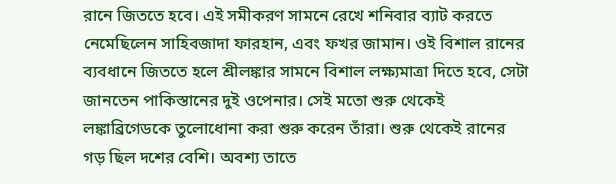রানে জিততে হবে। এই সমীকরণ সামনে রেখে শনিবার ব্যাট করতে নেমেছিলেন সাহিবজাদা ফারহান, এবং ফখর জামান। ওই বিশাল রানের ব্যবধানে জিততে হলে শ্রীলঙ্কার সামনে বিশাল লক্ষ্যমাত্রা দিতে হবে, সেটা জানতেন পাকিস্তানের দুই ওপেনার। সেই মতো শুরু থেকেই লঙ্কাব্রিগেডকে তুলোধোনা করা শুরু করেন তাঁরা। শুরু থেকেই রানের গড় ছিল দশের বেশি। অবশ্য তাতে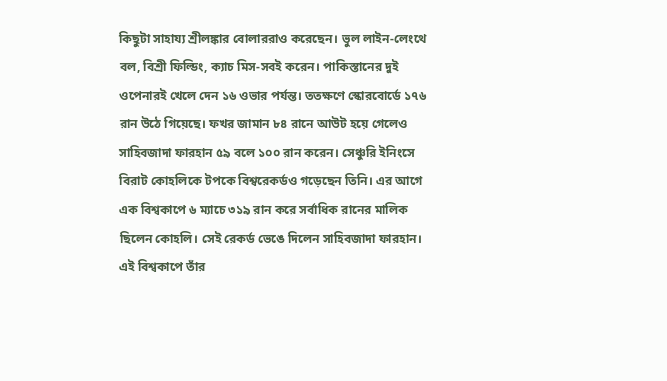কিছুটা সাহায্য শ্রীলঙ্কার বোলাররাও করেছেন। ভুল লাইন-লেংথে বল, বিশ্রী ফিল্ডিং, ক্যাচ মিস-সবই করেন। পাকিস্তানের দুই ওপেনারই খেলে দেন ১৬ ওভার পর্যন্ত। ততক্ষণে স্কোরবোর্ডে ১৭৬ রান উঠে গিয়েছে। ফখর জামান ৮৪ রানে আউট হয়ে গেলেও সাহিবজাদা ফারহান ৫৯ বলে ১০০ রান করেন। সেঞ্চুরি ইনিংসে বিরাট কোহলিকে টপকে বিশ্বরেকর্ডও গড়েছেন তিনি। এর আগে এক বিশ্বকাপে ৬ ম্যাচে ৩১৯ রান করে সর্বাধিক রানের মালিক ছিলেন কোহলি। সেই রেকর্ড ভেঙে দিলেন সাহিবজাদা ফারহান। এই বিশ্বকাপে তাঁর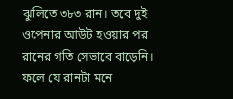ঝুলিতে ৩৮৩ রান। তবে দুই ওপেনার আউট হওয়ার পর রানের গতি সেভাবে বাড়েনি। ফলে যে রানটা মনে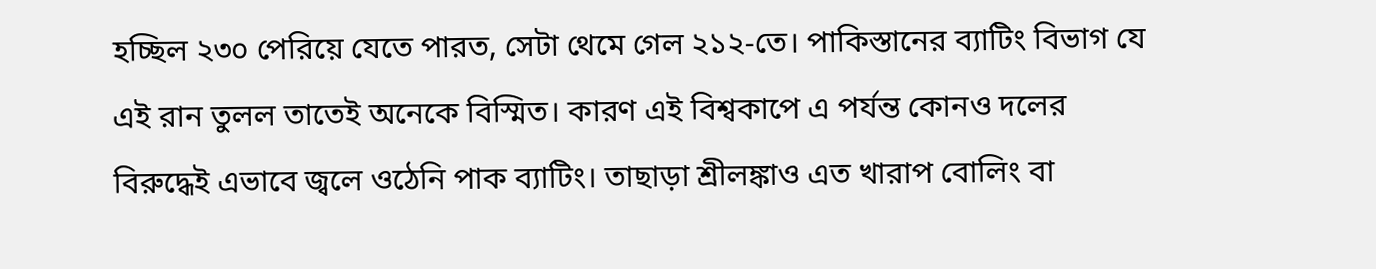হচ্ছিল ২৩০ পেরিয়ে যেতে পারত, সেটা থেমে গেল ২১২-তে। পাকিস্তানের ব্যাটিং বিভাগ যে এই রান তুলল তাতেই অনেকে বিস্মিত। কারণ এই বিশ্বকাপে এ পর্যন্ত কোনও দলের বিরুদ্ধেই এভাবে জ্বলে ওঠেনি পাক ব্যাটিং। তাছাড়া শ্রীলঙ্কাও এত খারাপ বোলিং বা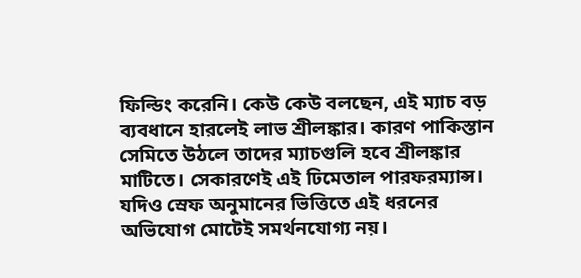ফিল্ডিং করেনি। কেউ কেউ বলছেন, এই ম্যাচ বড় ব্যবধানে হারলেই লাভ শ্রীলঙ্কার। কারণ পাকিস্তান সেমিতে উঠলে তাদের ম্যাচগুলি হবে শ্রীলঙ্কার মাটিতে। সেকারণেই এই ঢিমেতাল পারফরম্যান্স। যদিও স্রেফ অনুমানের ভিত্তিতে এই ধরনের অভিযোগ মোটেই সমর্থনযোগ্য নয়।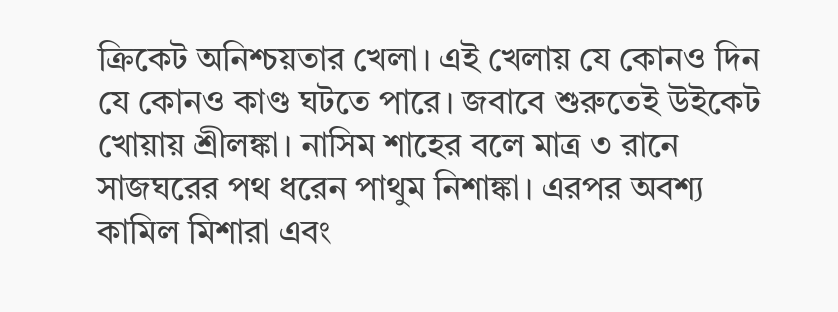ক্রিকেট অনিশ্চয়তার খেলা। এই খেলায় যে কোনও দিন যে কোনও কাণ্ড ঘটতে পারে। জবাবে শুরুতেই উইকেট খোয়ায় শ্রীলঙ্কা। নাসিম শাহের বলে মাত্র ৩ রানে সাজঘরের পথ ধরেন পাথুম নিশাঙ্কা। এরপর অবশ্য কামিল মিশারা এবং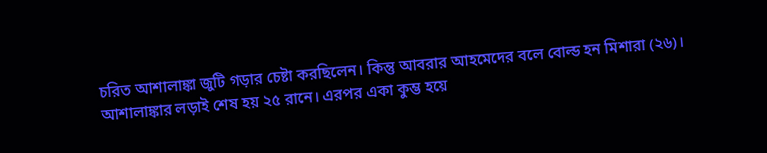চরিত আশালাঙ্কা জুটি গড়ার চেষ্টা করছিলেন। কিন্তু আবরার আহমেদের বলে বোল্ড হন মিশারা (২৬)। আশালাঙ্কার লড়াই শেষ হয় ২৫ রানে। এরপর একা কুম্ভ হয়ে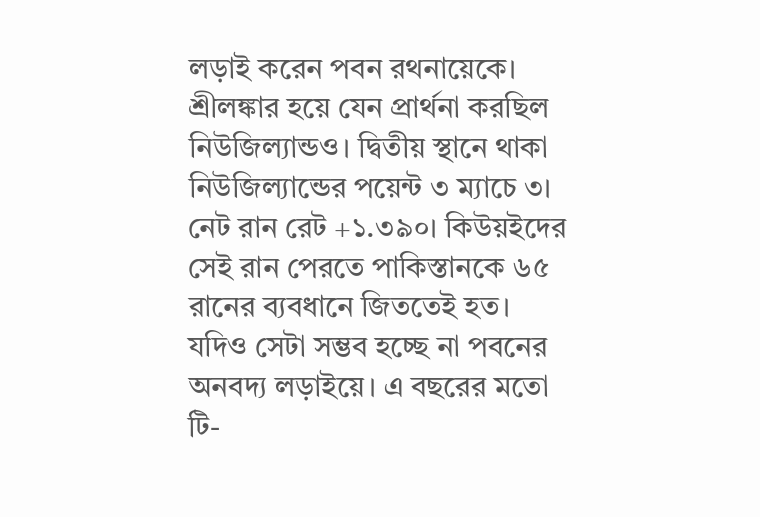লড়াই করেন পবন রথনায়েকে। শ্রীলঙ্কার হয়ে যেন প্রার্থনা করছিল নিউজিল্যান্ডও। দ্বিতীয় স্থানে থাকা নিউজিল্যান্ডের পয়েন্ট ৩ ম্যাচে ৩। নেট রান রেট +১.৩৯০। কিউয়ইদের সেই রান পেরতে পাকিস্তানকে ৬৫ রানের ব্যবধানে জিততেই হত। যদিও সেটা সম্ভব হচ্ছে না পবনের অনবদ্য লড়াইয়ে। এ বছরের মতো টি-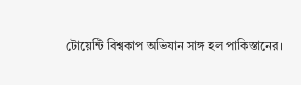টোয়েন্টি বিশ্বকাপ অভিযান সাঙ্গ হল পাকিস্তানের।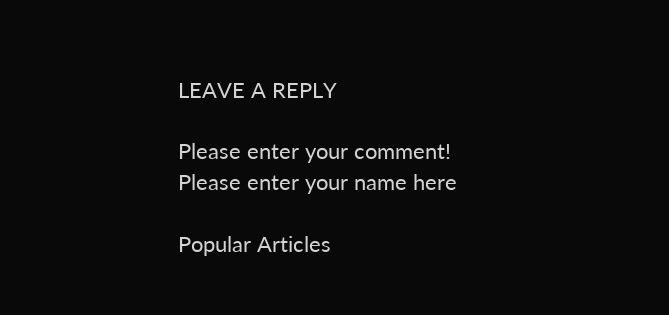LEAVE A REPLY

Please enter your comment!
Please enter your name here

Popular Articles